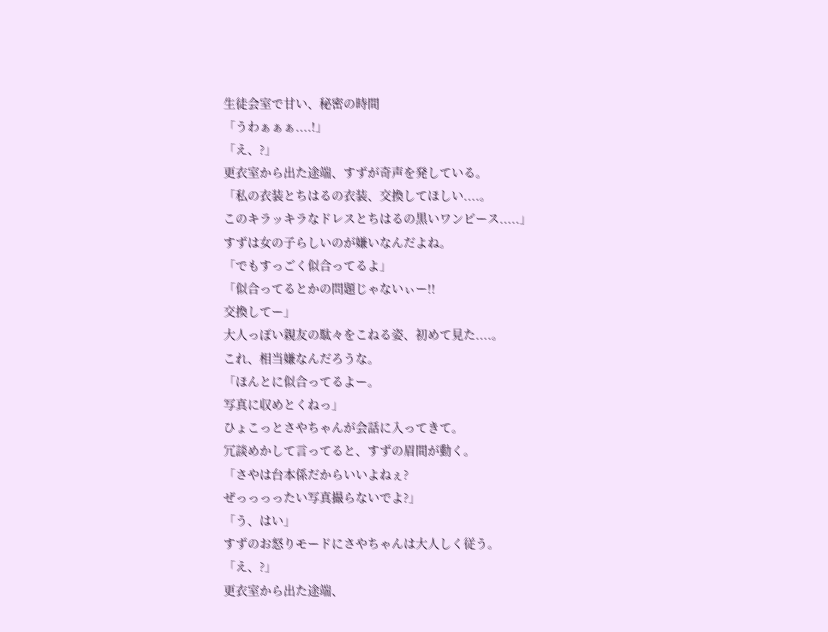生徒会室で甘い、秘密の時間
「うわぁぁぁ....!」
「え、?」
更衣室から出た途端、すずが奇声を発している。
「私の衣装とちはるの衣装、交換してほしい....。
このキラッキラなドレスとちはるの黒いワンピース.....」
すずは女の子らしいのが嫌いなんだよね。
「でもすっごく似合ってるよ」
「似合ってるとかの問題じゃないぃー!!
交換してー」
大人っぽい親友の駄々をこねる姿、初めて見た....。
これ、相当嫌なんだろうな。
「ほんとに似合ってるよー。
写真に収めとくねっ」
ひょこっとさやちゃんが会話に入ってきて。
冗談めかして言ってると、すずの眉間が動く。
「さやは台本係だからいいよねぇ?
ぜっっっったい写真撮らないでよ?」
「う、はい」
すずのお怒りモードにさやちゃんは大人しく従う。
「え、?」
更衣室から出た途端、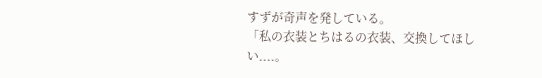すずが奇声を発している。
「私の衣装とちはるの衣装、交換してほしい....。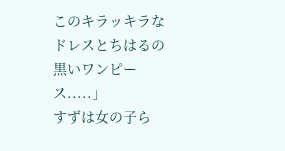このキラッキラなドレスとちはるの黒いワンピース.....」
すずは女の子ら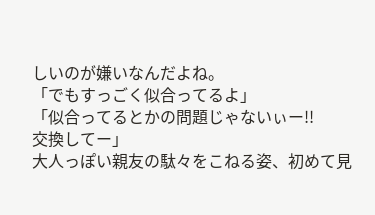しいのが嫌いなんだよね。
「でもすっごく似合ってるよ」
「似合ってるとかの問題じゃないぃー!!
交換してー」
大人っぽい親友の駄々をこねる姿、初めて見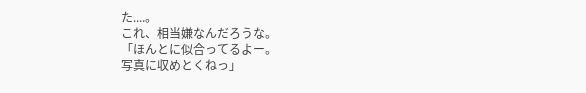た....。
これ、相当嫌なんだろうな。
「ほんとに似合ってるよー。
写真に収めとくねっ」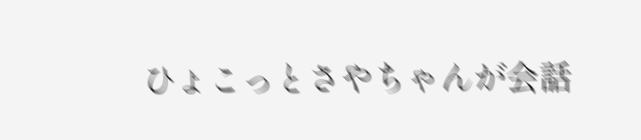ひょこっとさやちゃんが会話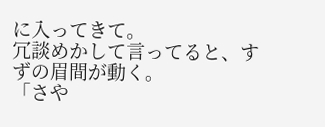に入ってきて。
冗談めかして言ってると、すずの眉間が動く。
「さや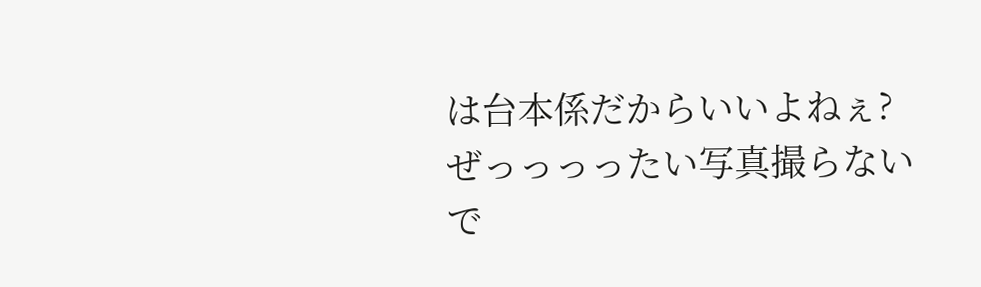は台本係だからいいよねぇ?
ぜっっっったい写真撮らないで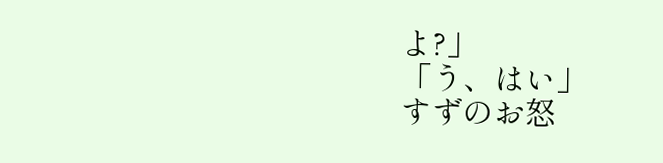よ?」
「う、はい」
すずのお怒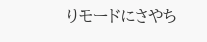りモードにさやち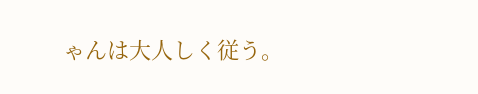ゃんは大人しく従う。